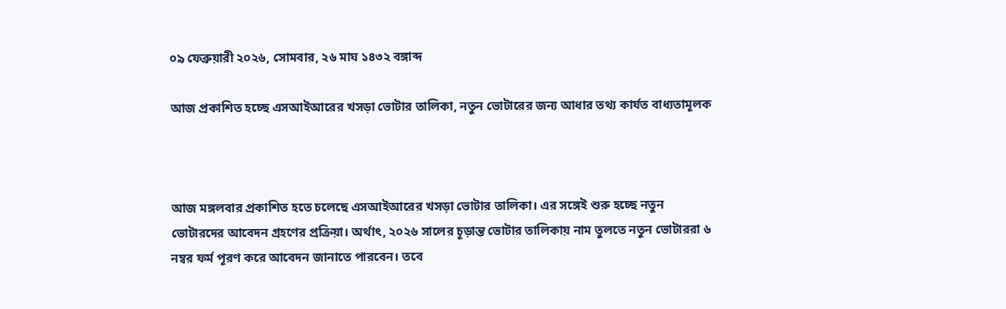০৯ ফেব্রুয়ারী ২০২৬, সোমবার, ২৬ মাঘ ১৪৩২ বঙ্গাব্দ

আজ প্রকাশিত হচ্ছে এসআইআরের খসড়া ভোটার তালিকা, নতুন ভোটারের জন্য আধার তথ্য কার্যত বাধ্যতামূলক



আজ মঙ্গলবার প্রকাশিত হতে চলেছে এসআইআরের খসড়া ভোটার তালিকা। এর সঙ্গেই শুরু হচ্ছে নতুন ভোটারদের আবেদন গ্রহণের প্রক্রিয়া। অর্থাৎ, ২০২৬ সালের চূড়ান্ত ভোটার তালিকায় নাম তুলতে নতুন ভোটাররা ৬ নম্বর ফর্ম পূরণ করে আবেদন জানাতে পারবেন। তবে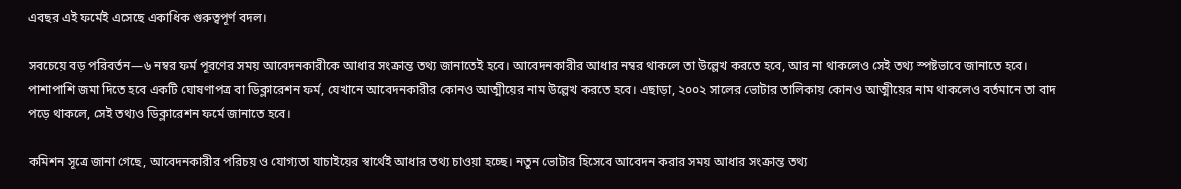এবছর এই ফর্মেই এসেছে একাধিক গুরুত্বপূর্ণ বদল।

সবচেয়ে বড় পরিবর্তন—৬ নম্বর ফর্ম পূরণের সময় আবেদনকারীকে আধার সংক্রান্ত তথ্য জানাতেই হবে। আবেদনকারীর আধার নম্বর থাকলে তা উল্লেখ করতে হবে, আর না থাকলেও সেই তথ্য স্পষ্টভাবে জানাতে হবে। পাশাপাশি জমা দিতে হবে একটি ঘোষণাপত্র বা ডিক্লারেশন ফর্ম, যেখানে আবেদনকারীর কোনও আত্মীয়ের নাম উল্লেখ করতে হবে। এছাড়া, ২০০২ সালের ভোটার তালিকায় কোনও আত্মীয়ের নাম থাকলেও বর্তমানে তা বাদ পড়ে থাকলে, সেই তথ্যও ডিক্লারেশন ফর্মে জানাতে হবে।

কমিশন সূত্রে জানা গেছে, আবেদনকারীর পরিচয় ও যোগ্যতা যাচাইয়ের স্বার্থেই আধার তথ্য চাওয়া হচ্ছে। নতুন ভোটার হিসেবে আবেদন করার সময় আধার সংক্রান্ত তথ্য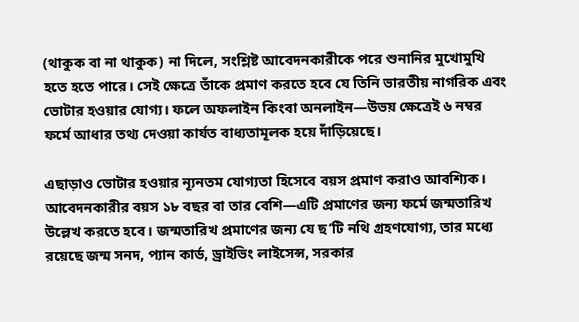(থাকুক বা না থাকুক) না দিলে, সংশ্লিষ্ট আবেদনকারীকে পরে শুনানির মুখোমুখি হতে হতে পারে। সেই ক্ষেত্রে তাঁকে প্রমাণ করতে হবে যে তিনি ভারতীয় নাগরিক এবং ভোটার হওয়ার যোগ্য। ফলে অফলাইন কিংবা অনলাইন—উভয় ক্ষেত্রেই ৬ নম্বর ফর্মে আধার তথ্য দেওয়া কার্যত বাধ্যতামূলক হয়ে দাঁড়িয়েছে।

এছাড়াও ভোটার হওয়ার ন্যূনতম যোগ্যতা হিসেবে বয়স প্রমাণ করাও আবশ্যিক। আবেদনকারীর বয়স ১৮ বছর বা তার বেশি—এটি প্রমাণের জন্য ফর্মে জন্মতারিখ উল্লেখ করতে হবে। জন্মতারিখ প্রমাণের জন্য যে ছ’টি নথি গ্রহণযোগ্য, তার মধ্যে রয়েছে জন্ম সনদ, প্যান কার্ড, ড্রাইভিং লাইসেন্স, সরকার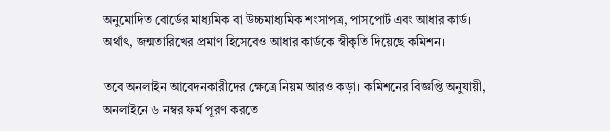অনুমোদিত বোর্ডের মাধ্যমিক বা উচ্চমাধ্যমিক শংসাপত্র, পাসপোর্ট এবং আধার কার্ড। অর্থাৎ, জন্মতারিখের প্রমাণ হিসেবেও আধার কার্ডকে স্বীকৃতি দিয়েছে কমিশন।

তবে অনলাইন আবেদনকারীদের ক্ষেত্রে নিয়ম আরও কড়া। কমিশনের বিজ্ঞপ্তি অনুযায়ী, অনলাইনে ৬ নম্বর ফর্ম পূরণ করতে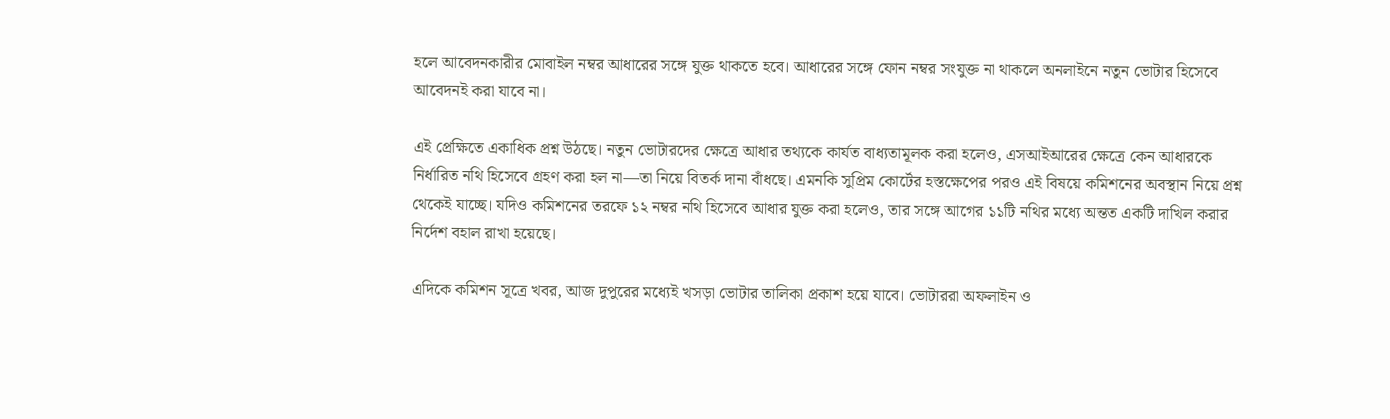হলে আবেদনকারীর মোবাইল নম্বর আধারের সঙ্গে যুক্ত থাকতে হবে। আধারের সঙ্গে ফোন নম্বর সংযুক্ত না থাকলে অনলাইনে নতুন ভোটার হিসেবে আবেদনই করা যাবে না।

এই প্রেক্ষিতে একাধিক প্রশ্ন উঠছে। নতুন ভোটারদের ক্ষেত্রে আধার তথ্যকে কার্যত বাধ্যতামূলক করা হলেও, এসআইআরের ক্ষেত্রে কেন আধারকে নির্ধারিত নথি হিসেবে গ্রহণ করা হল না—তা নিয়ে বিতর্ক দানা বাঁধছে। এমনকি সুপ্রিম কোর্টের হস্তক্ষেপের পরও এই বিষয়ে কমিশনের অবস্থান নিয়ে প্রশ্ন থেকেই যাচ্ছে। যদিও কমিশনের তরফে ১২ নম্বর নথি হিসেবে আধার যুক্ত করা হলেও, তার সঙ্গে আগের ১১টি নথির মধ্যে অন্তত একটি দাখিল করার নির্দেশ বহাল রাখা হয়েছে।

এদিকে কমিশন সূত্রে খবর, আজ দুপুরের মধ্যেই খসড়া ভোটার তালিকা প্রকাশ হয়ে যাবে। ভোটাররা অফলাইন ও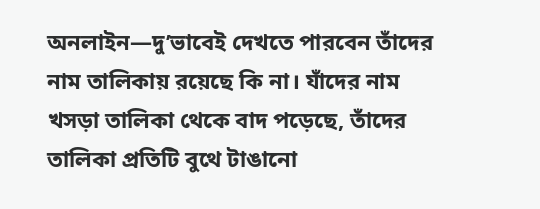অনলাইন—দু’ভাবেই দেখতে পারবেন তাঁদের নাম তালিকায় রয়েছে কি না। যাঁদের নাম খসড়া তালিকা থেকে বাদ পড়েছে, তাঁদের তালিকা প্রতিটি বুথে টাঙানো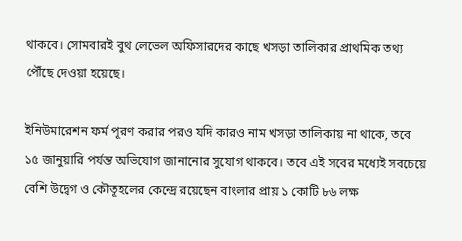থাকবে। সোমবারই বুথ লেভেল অফিসারদের কাছে খসড়া তালিকার প্রাথমিক তথ্য পৌঁছে দেওয়া হয়েছে।

ইনিউমারেশন ফর্ম পূরণ করার পরও যদি কারও নাম খসড়া তালিকায় না থাকে, তবে ১৫ জানুয়ারি পর্যন্ত অভিযোগ জানানোর সুযোগ থাকবে। তবে এই সবের মধ্যেই সবচেয়ে বেশি উদ্বেগ ও কৌতূহলের কেন্দ্রে রয়েছেন বাংলার প্রায় ১ কোটি ৮৬ লক্ষ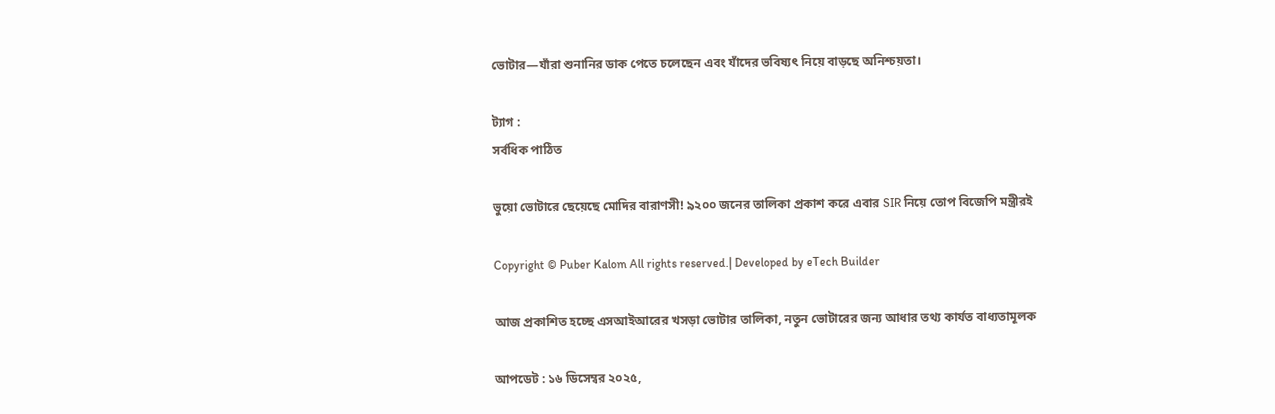ভোটার—যাঁরা শুনানির ডাক পেতে চলেছেন এবং যাঁদের ভবিষ্যৎ নিয়ে বাড়ছে অনিশ্চয়তা।

ট্যাগ :
সর্বধিক পাঠিত

ভুয়ো ভোটারে ছেয়েছে মোদির বারাণসী! ৯২০০ জনের তালিকা প্রকাশ করে এবার SIR নিয়ে তোপ বিজেপি মন্ত্রীরই

Copyright © Puber Kalom All rights reserved.| Developed by eTech Builder

আজ প্রকাশিত হচ্ছে এসআইআরের খসড়া ভোটার তালিকা, নতুন ভোটারের জন্য আধার তথ্য কার্যত বাধ্যতামূলক

আপডেট : ১৬ ডিসেম্বর ২০২৫,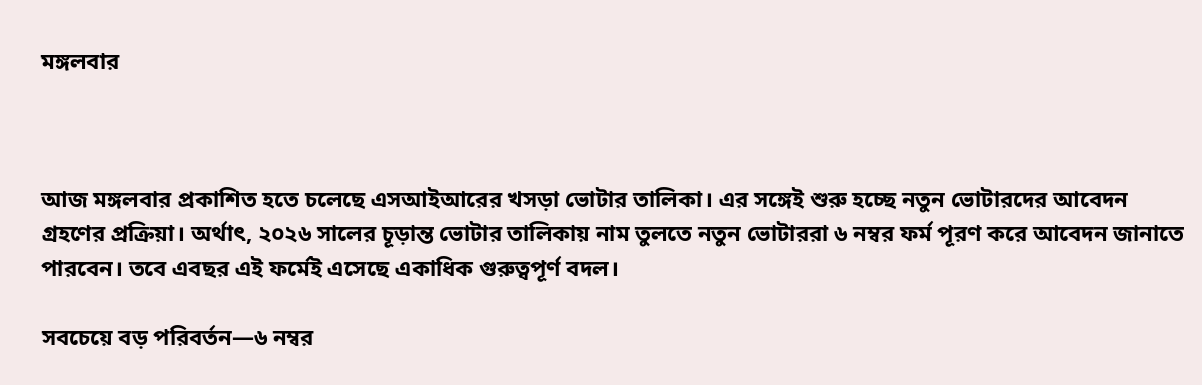মঙ্গলবার



আজ মঙ্গলবার প্রকাশিত হতে চলেছে এসআইআরের খসড়া ভোটার তালিকা। এর সঙ্গেই শুরু হচ্ছে নতুন ভোটারদের আবেদন গ্রহণের প্রক্রিয়া। অর্থাৎ, ২০২৬ সালের চূড়ান্ত ভোটার তালিকায় নাম তুলতে নতুন ভোটাররা ৬ নম্বর ফর্ম পূরণ করে আবেদন জানাতে পারবেন। তবে এবছর এই ফর্মেই এসেছে একাধিক গুরুত্বপূর্ণ বদল।

সবচেয়ে বড় পরিবর্তন—৬ নম্বর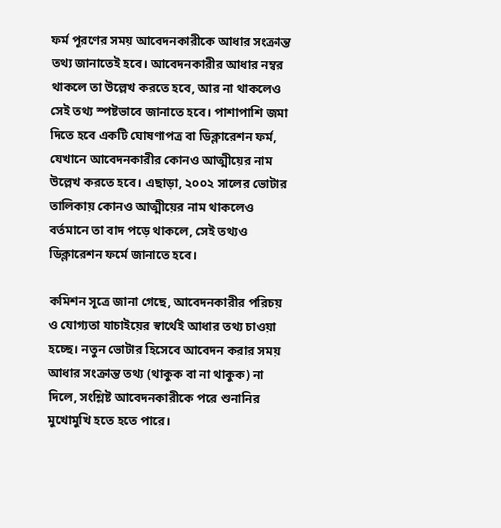ফর্ম পূরণের সময় আবেদনকারীকে আধার সংক্রান্ত তথ্য জানাতেই হবে। আবেদনকারীর আধার নম্বর থাকলে তা উল্লেখ করতে হবে, আর না থাকলেও সেই তথ্য স্পষ্টভাবে জানাতে হবে। পাশাপাশি জমা দিতে হবে একটি ঘোষণাপত্র বা ডিক্লারেশন ফর্ম, যেখানে আবেদনকারীর কোনও আত্মীয়ের নাম উল্লেখ করতে হবে। এছাড়া, ২০০২ সালের ভোটার তালিকায় কোনও আত্মীয়ের নাম থাকলেও বর্তমানে তা বাদ পড়ে থাকলে, সেই তথ্যও ডিক্লারেশন ফর্মে জানাতে হবে।

কমিশন সূত্রে জানা গেছে, আবেদনকারীর পরিচয় ও যোগ্যতা যাচাইয়ের স্বার্থেই আধার তথ্য চাওয়া হচ্ছে। নতুন ভোটার হিসেবে আবেদন করার সময় আধার সংক্রান্ত তথ্য (থাকুক বা না থাকুক) না দিলে, সংশ্লিষ্ট আবেদনকারীকে পরে শুনানির মুখোমুখি হতে হতে পারে।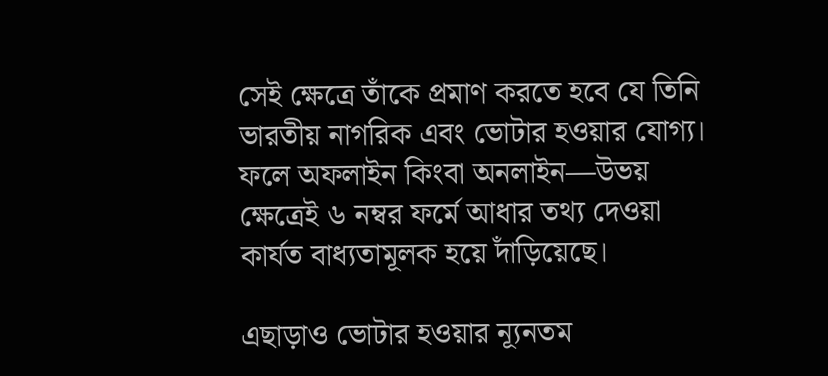সেই ক্ষেত্রে তাঁকে প্রমাণ করতে হবে যে তিনি ভারতীয় নাগরিক এবং ভোটার হওয়ার যোগ্য। ফলে অফলাইন কিংবা অনলাইন—উভয় ক্ষেত্রেই ৬ নম্বর ফর্মে আধার তথ্য দেওয়া কার্যত বাধ্যতামূলক হয়ে দাঁড়িয়েছে।

এছাড়াও ভোটার হওয়ার ন্যূনতম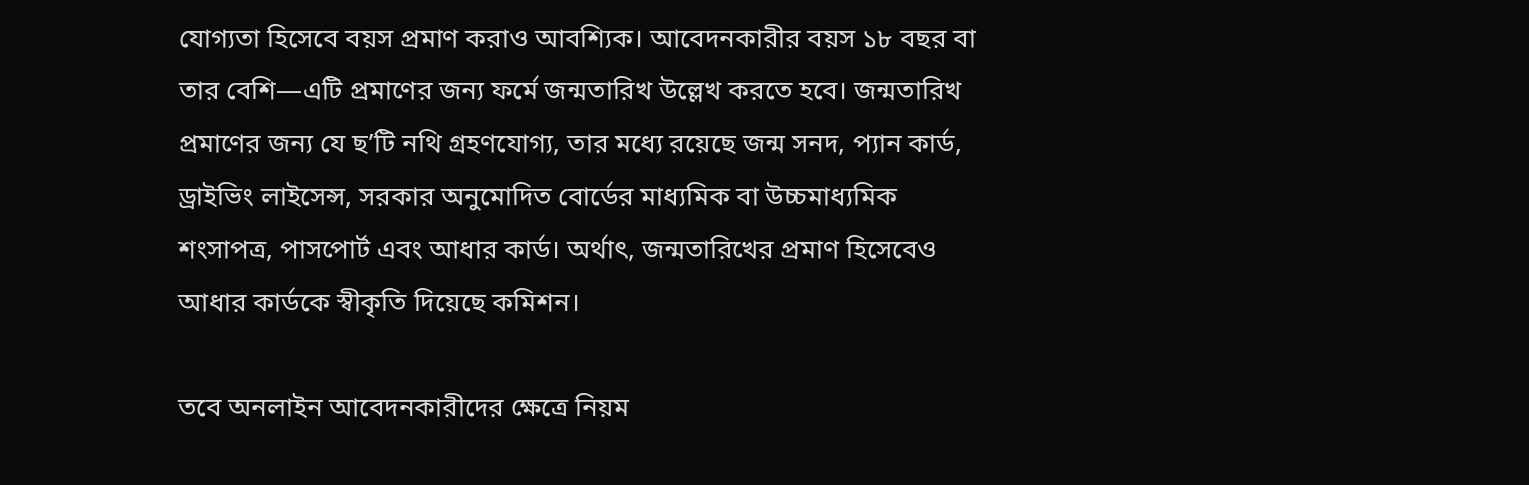যোগ্যতা হিসেবে বয়স প্রমাণ করাও আবশ্যিক। আবেদনকারীর বয়স ১৮ বছর বা তার বেশি—এটি প্রমাণের জন্য ফর্মে জন্মতারিখ উল্লেখ করতে হবে। জন্মতারিখ প্রমাণের জন্য যে ছ’টি নথি গ্রহণযোগ্য, তার মধ্যে রয়েছে জন্ম সনদ, প্যান কার্ড, ড্রাইভিং লাইসেন্স, সরকার অনুমোদিত বোর্ডের মাধ্যমিক বা উচ্চমাধ্যমিক শংসাপত্র, পাসপোর্ট এবং আধার কার্ড। অর্থাৎ, জন্মতারিখের প্রমাণ হিসেবেও আধার কার্ডকে স্বীকৃতি দিয়েছে কমিশন।

তবে অনলাইন আবেদনকারীদের ক্ষেত্রে নিয়ম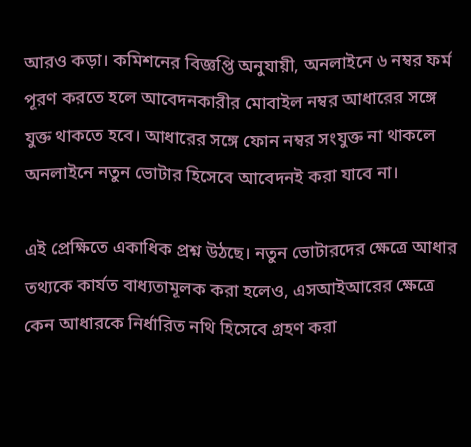আরও কড়া। কমিশনের বিজ্ঞপ্তি অনুযায়ী, অনলাইনে ৬ নম্বর ফর্ম পূরণ করতে হলে আবেদনকারীর মোবাইল নম্বর আধারের সঙ্গে যুক্ত থাকতে হবে। আধারের সঙ্গে ফোন নম্বর সংযুক্ত না থাকলে অনলাইনে নতুন ভোটার হিসেবে আবেদনই করা যাবে না।

এই প্রেক্ষিতে একাধিক প্রশ্ন উঠছে। নতুন ভোটারদের ক্ষেত্রে আধার তথ্যকে কার্যত বাধ্যতামূলক করা হলেও, এসআইআরের ক্ষেত্রে কেন আধারকে নির্ধারিত নথি হিসেবে গ্রহণ করা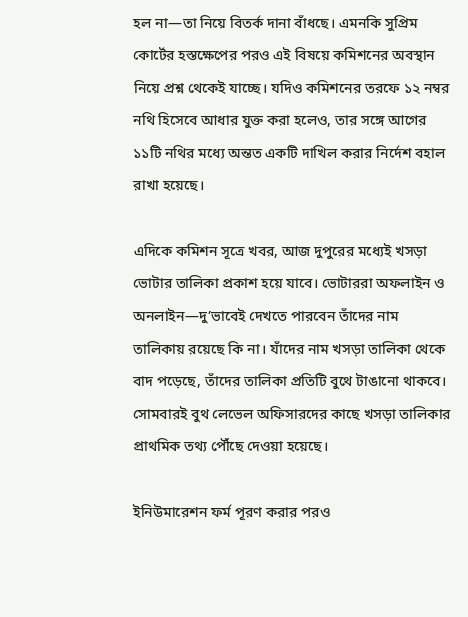হল না—তা নিয়ে বিতর্ক দানা বাঁধছে। এমনকি সুপ্রিম কোর্টের হস্তক্ষেপের পরও এই বিষয়ে কমিশনের অবস্থান নিয়ে প্রশ্ন থেকেই যাচ্ছে। যদিও কমিশনের তরফে ১২ নম্বর নথি হিসেবে আধার যুক্ত করা হলেও, তার সঙ্গে আগের ১১টি নথির মধ্যে অন্তত একটি দাখিল করার নির্দেশ বহাল রাখা হয়েছে।

এদিকে কমিশন সূত্রে খবর, আজ দুপুরের মধ্যেই খসড়া ভোটার তালিকা প্রকাশ হয়ে যাবে। ভোটাররা অফলাইন ও অনলাইন—দু’ভাবেই দেখতে পারবেন তাঁদের নাম তালিকায় রয়েছে কি না। যাঁদের নাম খসড়া তালিকা থেকে বাদ পড়েছে, তাঁদের তালিকা প্রতিটি বুথে টাঙানো থাকবে। সোমবারই বুথ লেভেল অফিসারদের কাছে খসড়া তালিকার প্রাথমিক তথ্য পৌঁছে দেওয়া হয়েছে।

ইনিউমারেশন ফর্ম পূরণ করার পরও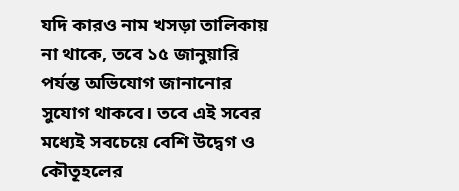যদি কারও নাম খসড়া তালিকায় না থাকে, তবে ১৫ জানুয়ারি পর্যন্ত অভিযোগ জানানোর সুযোগ থাকবে। তবে এই সবের মধ্যেই সবচেয়ে বেশি উদ্বেগ ও কৌতূহলের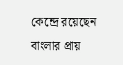কেন্দ্রে রয়েছেন বাংলার প্রায়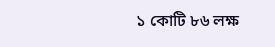১ কোটি ৮৬ লক্ষ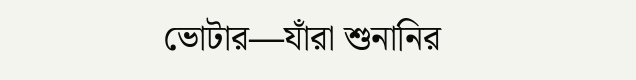ভোটার—যাঁরা শুনানির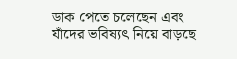ডাক পেতে চলেছেন এবং যাঁদের ভবিষ্যৎ নিয়ে বাড়ছে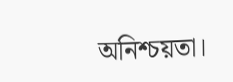অনিশ্চয়তা।